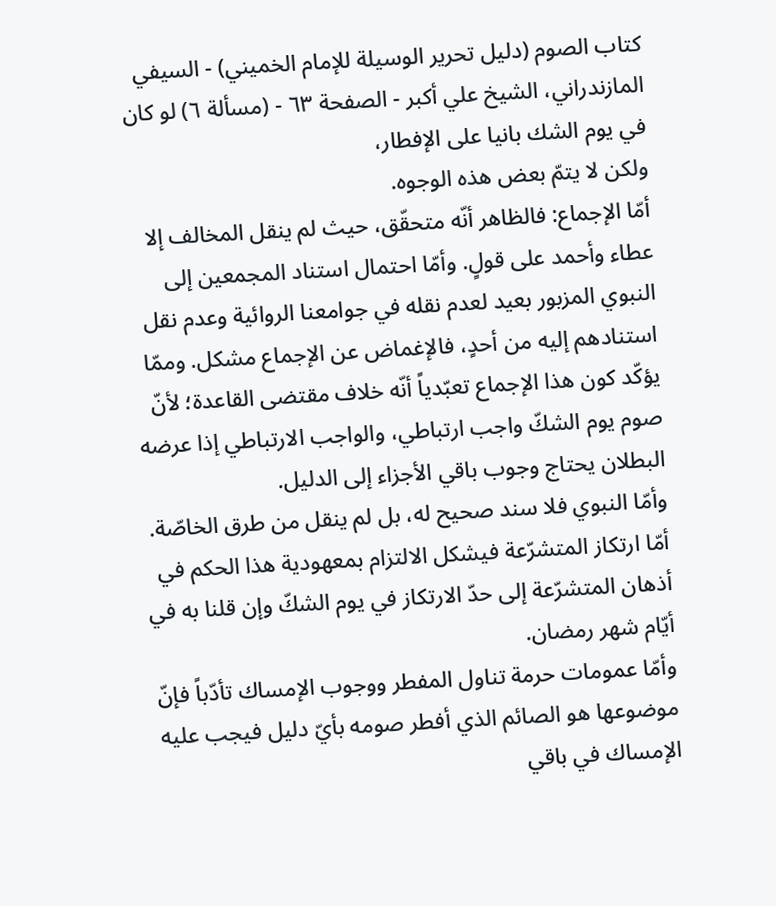كتاب الصوم (دليل تحرير الوسيلة للإمام الخميني) - السيفي المازندراني، الشيخ علي أكبر - الصفحة ٦٣ - (مسألة ٦) لو كان في يوم الشك بانيا على الإفطار،
ولكن لا يتمّ بعض هذه الوجوه.
أمّا الإجماع: فالظاهر أنّه متحقّق، حيث لم ينقل المخالف إلا عطاء وأحمد على قولٍ. وأمّا احتمال استناد المجمعين إلى النبوي المزبور بعيد لعدم نقله في جوامعنا الروائية وعدم نقل استنادهم إليه من أحدٍ، فالإغماض عن الإجماع مشكل. وممّا يؤكّد كون هذا الإجماع تعبّدياً أنّه خلاف مقتضى القاعدة؛ لأنّ صوم يوم الشكّ واجب ارتباطي، والواجب الارتباطي إذا عرضه البطلان يحتاج وجوب باقي الأجزاء إلى الدليل.
وأمّا النبوي فلا سند صحيح له، بل لم ينقل من طرق الخاصّة. أمّا ارتكاز المتشرّعة فيشكل الالتزام بمعهودية هذا الحكم في أذهان المتشرّعة إلى حدّ الارتكاز في يوم الشكّ وإن قلنا به في أيّام شهر رمضان.
وأمّا عمومات حرمة تناول المفطر ووجوب الإمساك تأدّباً فإنّ موضوعها هو الصائم الذي أفطر صومه بأيّ دليل فيجب عليه الإمساك في باقي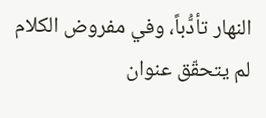النهار تأدُّباً، وفي مفروض الكلام لم يتحقّق عنوان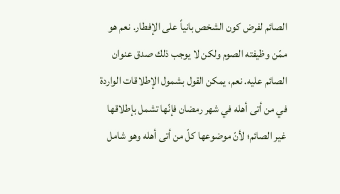الصائم لفرض كون الشخص بانياً على الإفطار. نعم هو ممّن وظيفته الصوم ولكن لا يوجب ذلك صدق عنوان الصائم عليه. نعم، يمكن القول بشمول الإطلاقات الواردة في من أتى أهله في شهر رمضان فإنّها تشمل بإطلاقها غير الصائم؛ لأنّ موضوعها كلّ من أتى أهله وهو شامل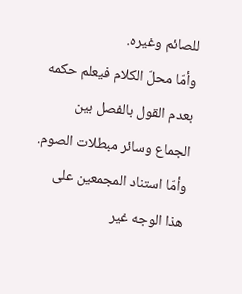للصائم وغيره.
وأمّا محلّ الكلام فيعلم حكمه بعدم القول بالفصل بين الجماع وسائر مبطلات الصوم. وأمّا استناد المجمعين على هذا الوجه غير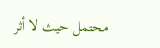محتمل حيث لا أثر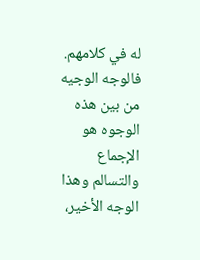له في كلامهم.
فالوجه الوجيه من بين هذه الوجوه هو الإجماع والتسالم وهذا الوجه الأخير،